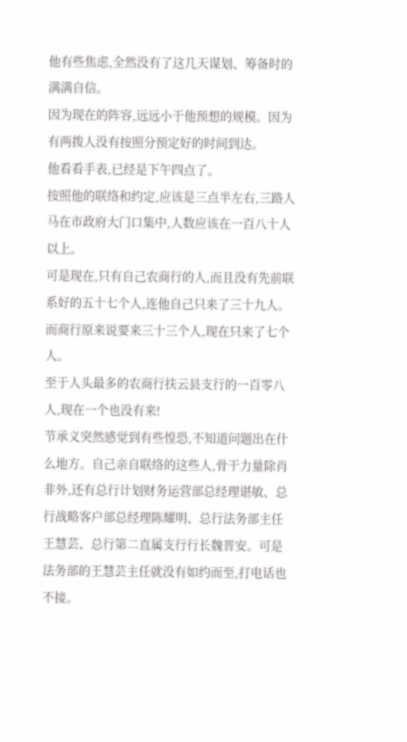他有些焦虑,全然没有了这几天谋划、筹备时的满满自信。
因为现在的阵容,远远小于他预想的规模。因为有两拨人没有按照分预定好的时间到达。
他看看手表,已经是下午四点了。
按照他的联络和约定,应该是三点半左右,三路人马在市政府大门口集中,人数应该在一百八十人以上。
可是现在,只有自己农商行的人,而且没有先前联系好的五十七个人,连他自己只来了三十九人。
而商行原来说要来三十三个人,现在只来了七个人。
至于人头最多的农商行扶云县支行的一百零八人,现在一个也没有来!
节承义突然感觉到有些惶恐,不知道问题出在什么地方。自己亲自联络的这些人,骨干力量除肖非外,还有总行计划财务运营部总经理谌敏、总行战略客户部总经理陈耀明、总行法务部主任王慧芸、总行第二直属支行行长魏晋安。可是法务部的王慧芸主任就没有如约而至,打电话也不接。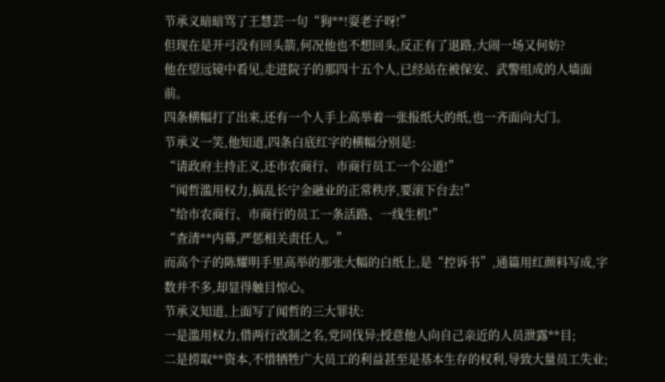节承义暗暗骂了王慧芸一句“狗**!耍老子呀!”
但现在是开弓没有回头箭,何况他也不想回头,反正有了退路,大闹一场又何妨?
他在望远镜中看见,走进院子的那四十五个人,已经站在被保安、武警组成的人墙面前。
四条横幅打了出来,还有一个人手上高举着一张报纸大的纸,也一齐面向大门。
节承义一笑,他知道,四条白底红字的横幅分别是:
“请政府主持正义,还市农商行、市商行员工一个公道!”
“闻哲滥用权力,搞乱长宁金融业的正常秩序,要滚下台去!”
“给市农商行、市商行的员工一条活路、一线生机!”
“查清**内幕,严惩相关责任人。”
而高个子的陈耀明手里高举的那张大幅的白纸上,是“控诉书”,通篇用红颜料写成,字数并不多,却显得触目惊心。
节承义知道,上面写了闻哲的三大罪状:
一是滥用权力,借两行改制之名,党同伐异;授意他人向自己亲近的人员泄露**目;
二是捞取**资本,不惜牺牲广大员工的利益甚至是基本生存的权利,导致大量员工失业;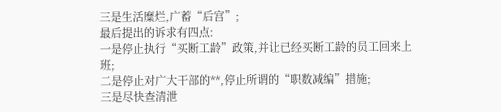三是生活糜烂,广蓄“后宫”;
最后提出的诉求有四点:
一是停止执行“买断工龄”政策,并让已经买断工龄的员工回来上班;
二是停止对广大干部的**,停止所谓的“职数减编”措施;
三是尽快查清泄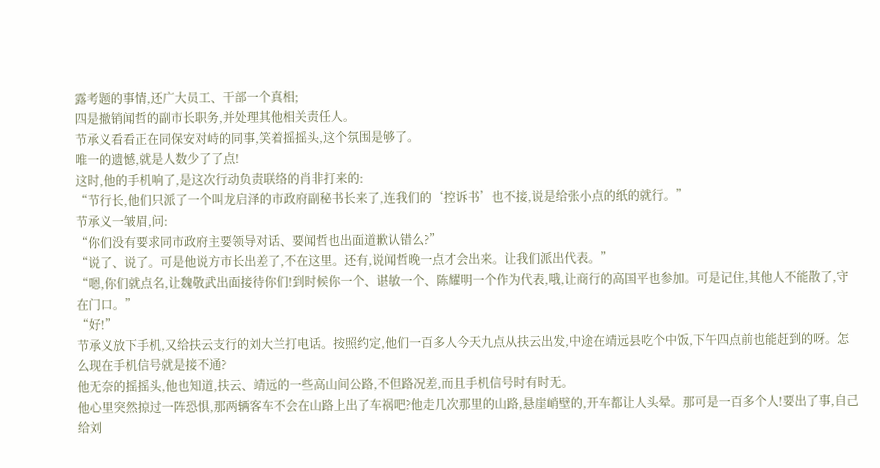露考题的事情,还广大员工、干部一个真相;
四是撤销闻哲的副市长职务,并处理其他相关责任人。
节承义看看正在同保安对峙的同事,笑着摇摇头,这个氛围是够了。
唯一的遗憾,就是人数少了了点!
这时,他的手机响了,是这次行动负责联络的肖非打来的:
“节行长,他们只派了一个叫龙启泽的市政府副秘书长来了,连我们的‘控诉书’也不接,说是给张小点的纸的就行。”
节承义一皱眉,问:
“你们没有要求同市政府主要领导对话、要闻哲也出面道歉认错么?”
“说了、说了。可是他说方市长出差了,不在这里。还有,说闻哲晚一点才会出来。让我们派出代表。”
“嗯,你们就点名,让魏敬武出面接待你们!到时候你一个、谌敏一个、陈耀明一个作为代表,哦,让商行的高国平也参加。可是记住,其他人不能散了,守在门口。”
“好!”
节承义放下手机,又给扶云支行的刘大兰打电话。按照约定,他们一百多人今天九点从扶云出发,中途在靖远县吃个中饭,下午四点前也能赶到的呀。怎么现在手机信号就是接不通?
他无奈的摇摇头,他也知道,扶云、靖远的一些高山间公路,不但路况差,而且手机信号时有时无。
他心里突然掠过一阵恐惧,那两辆客车不会在山路上出了车祸吧?他走几次那里的山路,悬崖峭壁的,开车都让人头晕。那可是一百多个人!要出了事,自己给刘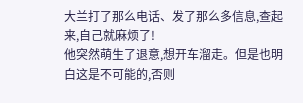大兰打了那么电话、发了那么多信息,查起来,自己就麻烦了!
他突然萌生了退意,想开车溜走。但是也明白这是不可能的,否则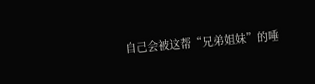自己会被这帮“兄弟姐妹”的唾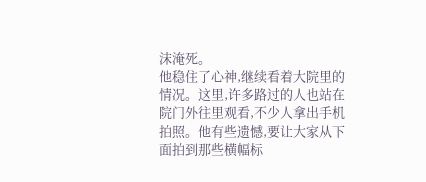沫淹死。
他稳住了心神,继续看着大院里的情况。这里,许多路过的人也站在院门外往里观看,不少人拿出手机拍照。他有些遗憾,要让大家从下面拍到那些横幅标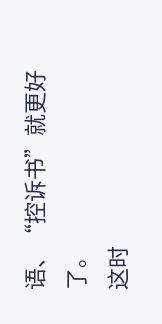语、“控诉书”就更好了。
这时